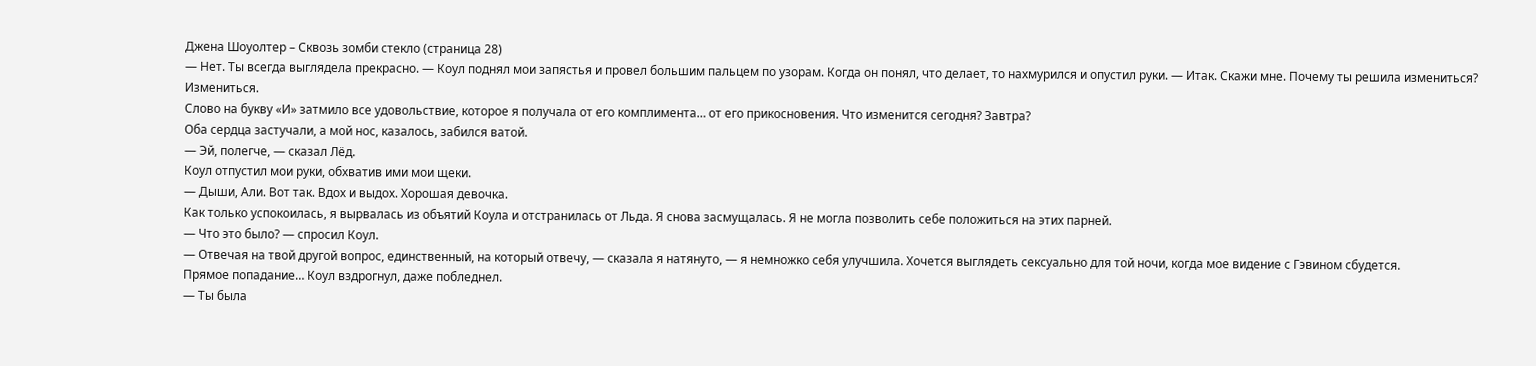Джена Шоуолтер – Сквозь зомби стекло (страница 28)
— Нет. Ты всегда выглядела прекрасно. — Коул поднял мои запястья и провел большим пальцем по узорам. Когда он понял, что делает, то нахмурился и опустил руки. — Итак. Скажи мне. Почему ты решила измениться?
Измениться.
Слово на букву «И» затмило все удовольствие, которое я получала от его комплимента… от его прикосновения. Что изменится сегодня? Завтра?
Оба сердца застучали, а мой нос, казалось, забился ватой.
— Эй, полегче, — сказал Лёд.
Коул отпустил мои руки, обхватив ими мои щеки.
— Дыши, Али. Вот так. Вдох и выдох. Хорошая девочка.
Как только успокоилась, я вырвалась из объятий Коула и отстранилась от Льда. Я снова засмущалась. Я не могла позволить себе положиться на этих парней.
— Что это было? — спросил Коул.
— Отвечая на твой другой вопрос, единственный, на который отвечу, — сказала я натянуто, — я немножко себя улучшила. Хочется выглядеть сексуально для той ночи, когда мое видение с Гэвином сбудется.
Прямое попадание… Коул вздрогнул, даже побледнел.
— Ты была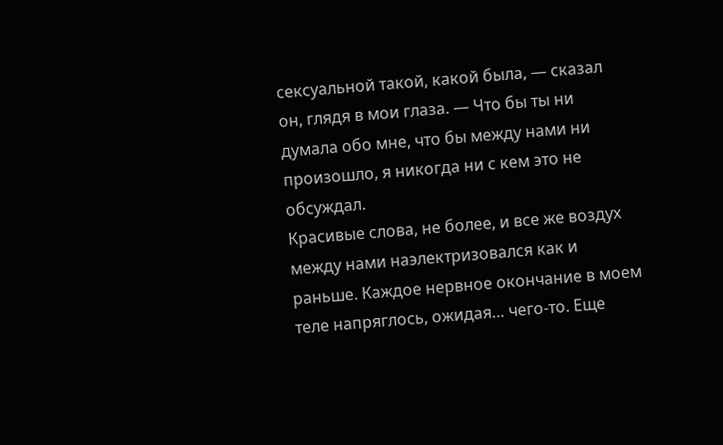сексуальной такой, какой была, — сказал он, глядя в мои глаза. — Что бы ты ни думала обо мне, что бы между нами ни произошло, я никогда ни с кем это не обсуждал.
Красивые слова, не более, и все же воздух между нами наэлектризовался как и раньше. Каждое нервное окончание в моем теле напряглось, ожидая… чего-то. Еще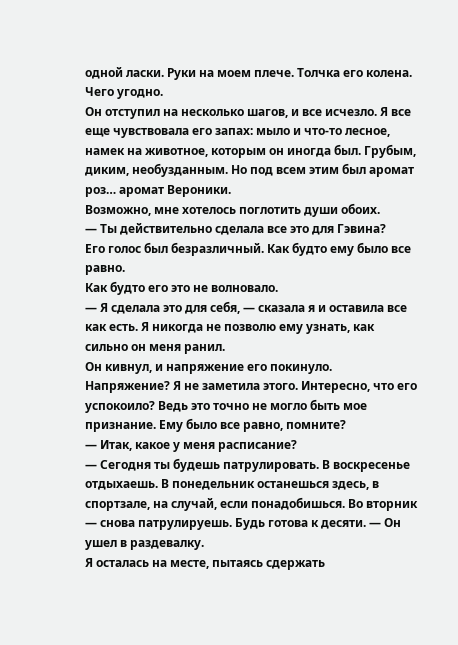одной ласки. Руки на моем плече. Толчка его колена. Чего угодно.
Он отступил на несколько шагов, и все исчезло. Я все еще чувствовала его запах: мыло и что-то лесное, намек на животное, которым он иногда был. Грубым, диким, необузданным. Но под всем этим был аромат роз… аромат Вероники.
Возможно, мне хотелось поглотить души обоих.
— Ты действительно сделала все это для Гэвина?
Его голос был безразличный. Как будто ему было все равно.
Как будто его это не волновало.
— Я сделала это для себя, — сказала я и оставила все как есть. Я никогда не позволю ему узнать, как сильно он меня ранил.
Он кивнул, и напряжение его покинуло.
Напряжение? Я не заметила этого. Интересно, что его успокоило? Ведь это точно не могло быть мое признание. Ему было все равно, помните?
— Итак, какое у меня расписание?
— Сегодня ты будешь патрулировать. В воскресенье отдыхаешь. В понедельник останешься здесь, в спортзале, на случай, если понадобишься. Во вторник — снова патрулируешь. Будь готова к десяти. — Он ушел в раздевалку.
Я осталась на месте, пытаясь сдержать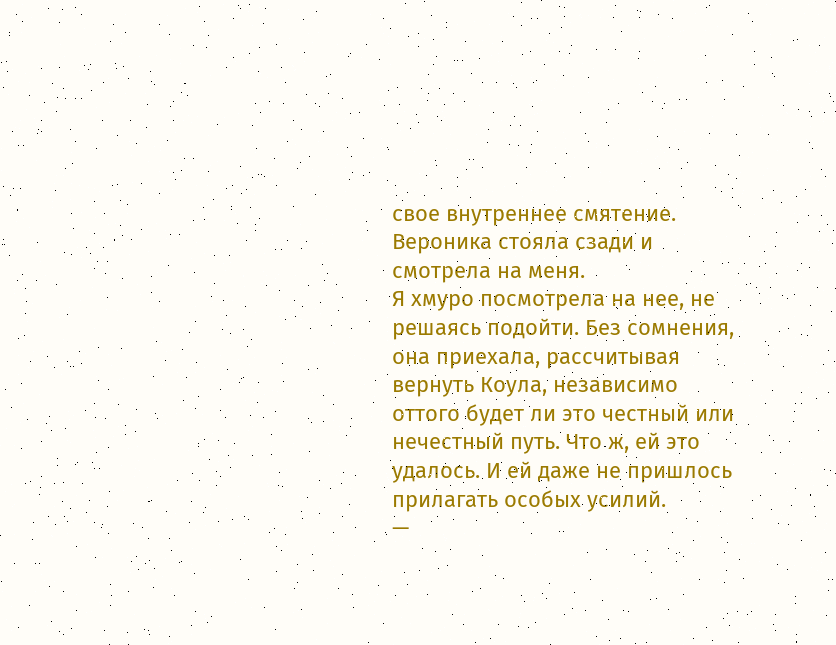свое внутреннее смятение.
Вероника стояла сзади и смотрела на меня.
Я хмуро посмотрела на нее, не решаясь подойти. Без сомнения, она приехала, рассчитывая вернуть Коула, независимо оттого будет ли это честный или нечестный путь. Что ж, ей это удалось. И ей даже не пришлось прилагать особых усилий.
—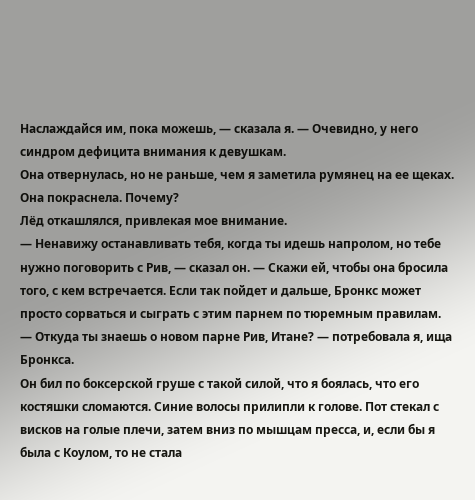Наслаждайся им, пока можешь, — сказала я. — Очевидно, у него синдром дефицита внимания к девушкам.
Она отвернулась, но не раньше, чем я заметила румянец на ее щеках.
Она покраснела. Почему?
Лёд откашлялся, привлекая мое внимание.
— Ненавижу останавливать тебя, когда ты идешь напролом, но тебе нужно поговорить с Рив, — сказал он. — Скажи ей, чтобы она бросила того, с кем встречается. Если так пойдет и дальше, Бронкс может просто сорваться и сыграть с этим парнем по тюремным правилам.
— Откуда ты знаешь о новом парне Рив, Итане? — потребовала я, ища Бронкса.
Он бил по боксерской груше с такой силой, что я боялась, что его костяшки сломаются. Синие волосы прилипли к голове. Пот стекал с висков на голые плечи, затем вниз по мышцам пресса, и, если бы я была с Коулом, то не стала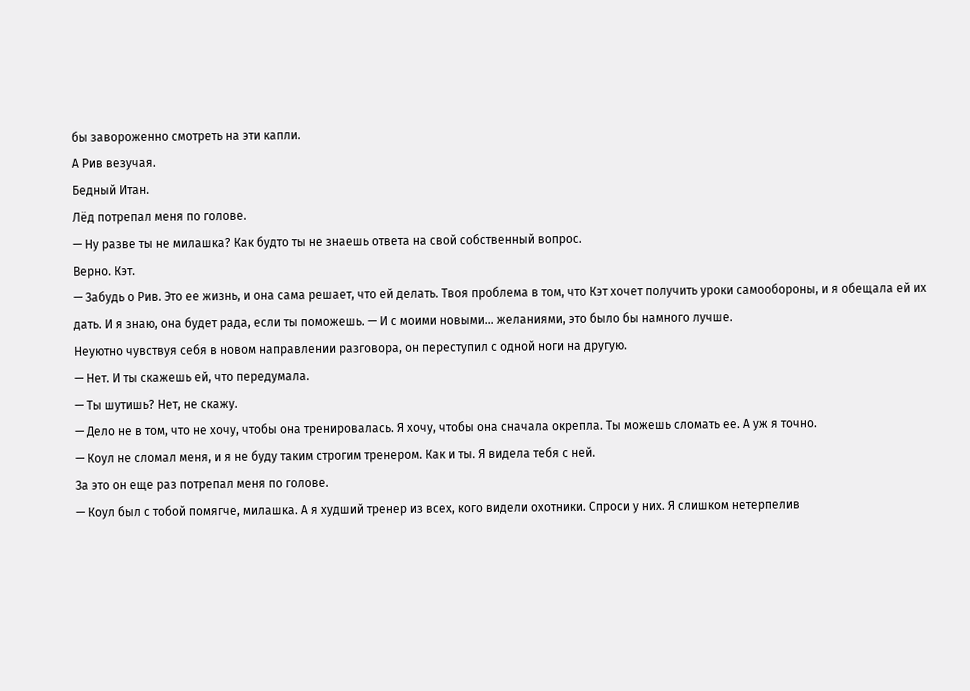бы завороженно смотреть на эти капли.
А Рив везучая.
Бедный Итан.
Лёд потрепал меня по голове.
— Ну разве ты не милашка? Как будто ты не знаешь ответа на свой собственный вопрос.
Верно. Кэт.
— Забудь о Рив. Это ее жизнь, и она сама решает, что ей делать. Твоя проблема в том, что Кэт хочет получить уроки самообороны, и я обещала ей их дать. И я знаю, она будет рада, если ты поможешь. — И с моими новыми… желаниями, это было бы намного лучше.
Неуютно чувствуя себя в новом направлении разговора, он переступил с одной ноги на другую.
— Нет. И ты скажешь ей, что передумала.
— Ты шутишь? Нет, не скажу.
— Дело не в том, что не хочу, чтобы она тренировалась. Я хочу, чтобы она сначала окрепла. Ты можешь сломать ее. А уж я точно.
— Коул не сломал меня, и я не буду таким строгим тренером. Как и ты. Я видела тебя с ней.
За это он еще раз потрепал меня по голове.
— Коул был с тобой помягче, милашка. А я худший тренер из всех, кого видели охотники. Спроси у них. Я слишком нетерпелив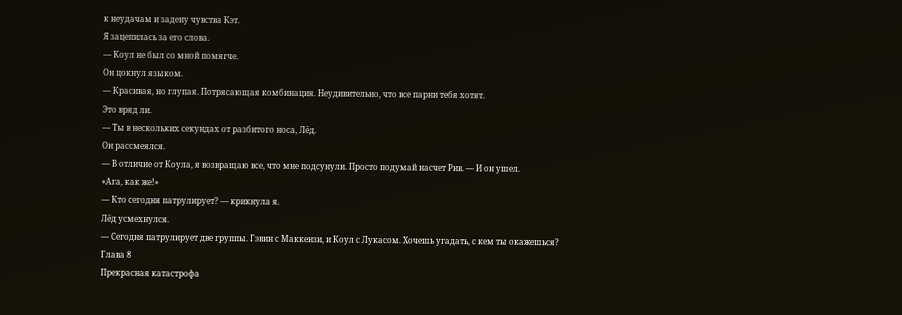к неудачам и задену чувства Кэт.
Я зацепилась за его слова.
— Коул не был со мной помягче.
Он цокнул языком.
— Красивая, но глупая. Потрясающая комбинация. Неудивительно, что все парни тебя хотят.
Это вряд ли.
— Ты в нескольких секундах от разбитого носа, Лёд.
Он рассмеялся.
— В отличие от Коула, я возвращаю все, что мне подсунули. Просто подумай насчет Рив. — И он ушел.
«Ага, как же!»
— Кто сегодня патрулирует? — крикнула я.
Лёд усмехнулся.
— Сегодня патрулирует две группы. Гэвин с Маккензи, и Коул с Лукасом. Хочешь угадать, с кем ты окажешься?
Глава 8
Прекрасная катастрофа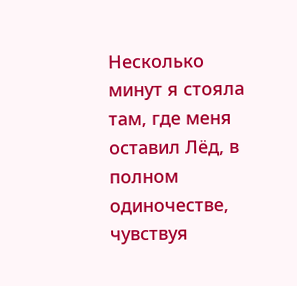Несколько минут я стояла там, где меня оставил Лёд, в полном одиночестве, чувствуя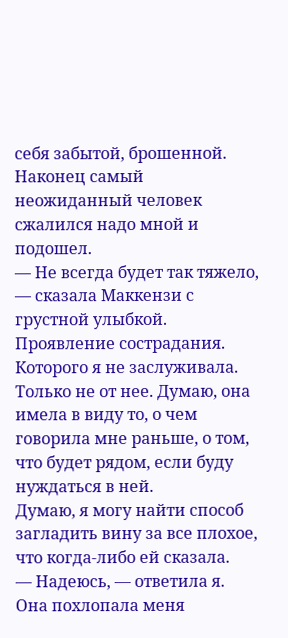себя забытой, брошенной. Наконец самый неожиданный человек сжалился надо мной и подошел.
— Не всегда будет так тяжело, — сказала Маккензи с грустной улыбкой.
Проявление сострадания. Которого я не заслуживала. Только не от нее. Думаю, она имела в виду то, о чем говорила мне раньше, о том, что будет рядом, если буду нуждаться в ней.
Думаю, я могу найти способ загладить вину за все плохое, что когда-либо ей сказала.
— Надеюсь, — ответила я.
Она похлопала меня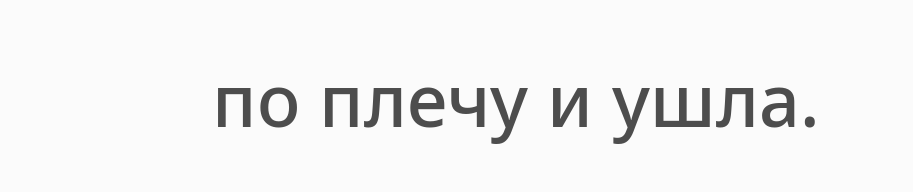по плечу и ушла.